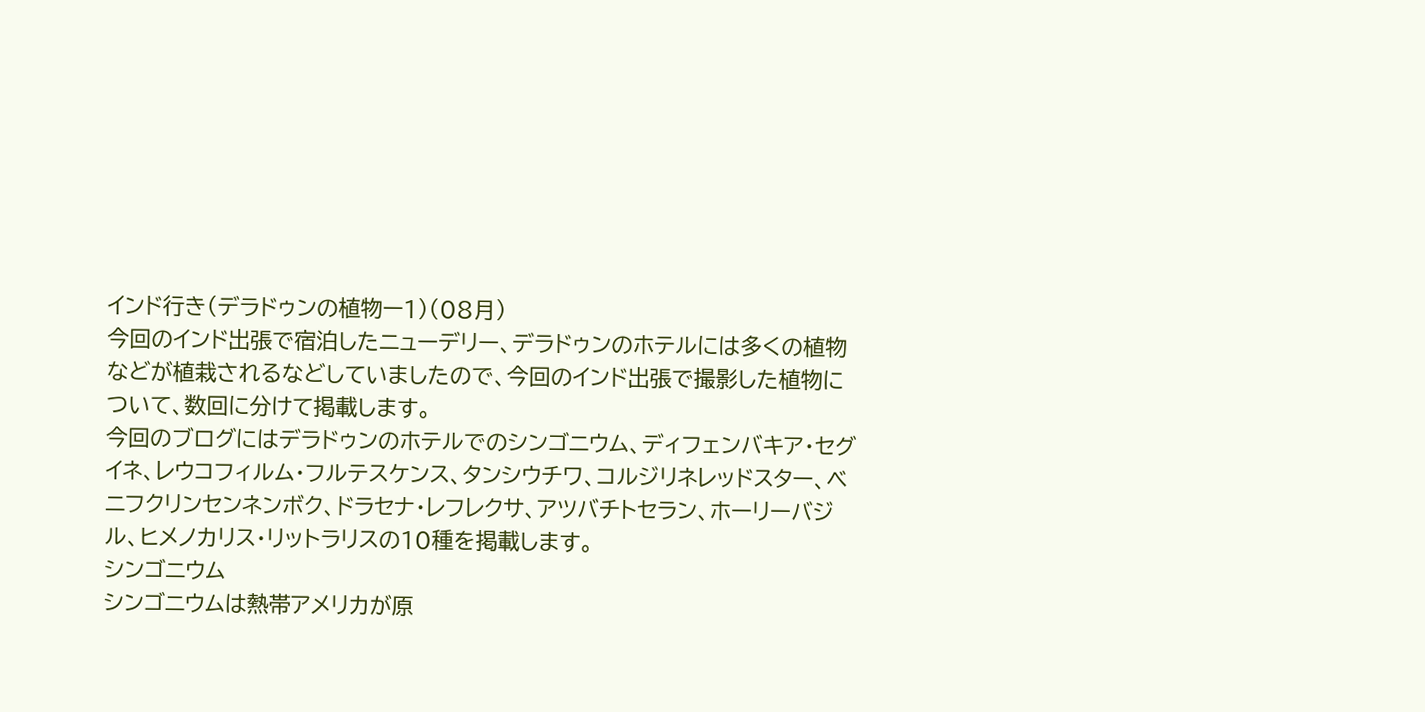インド行き(デラドゥンの植物ー1)(08月)
今回のインド出張で宿泊したニューデリー、デラドゥンのホテルには多くの植物などが植栽されるなどしていましたので、今回のインド出張で撮影した植物について、数回に分けて掲載します。
今回のブログにはデラドゥンのホテルでのシンゴニウム、ディフェンバキア・セグイネ、レウコフィルム・フルテスケンス、タンシウチワ、コルジリネレッドスター、ベニフクリンセンネンボク、ドラセナ・レフレクサ、アツバチトセラン、ホーリーバジル、ヒメノカリス・リットラリスの10種を掲載します。
シンゴニウム
シンゴニウムは熱帯アメリカが原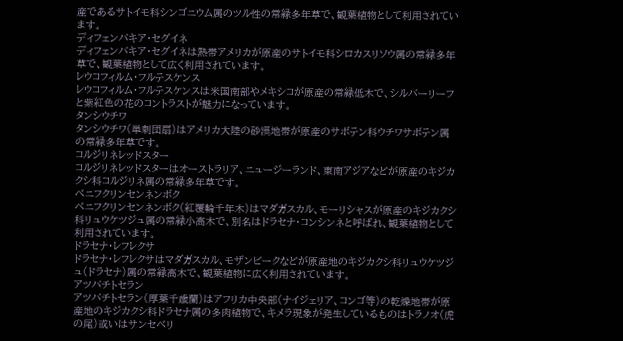産であるサトイモ科シンゴニウム属のツル性の常緑多年草で、観葉植物として利用されています。
ディフェンバキア・セグイネ
ディフェンバキア・セグイネは熱帯アメリカが原産のサトイモ科シロカスリソウ属の常緑多年草で、観葉植物として広く利用されています。
レウコフィルム・フルテスケンス
レウコフィルム・フルテスケンスは米国南部やメキシコが原産の常緑低木で、シルバーリーフと紫紅色の花のコントラストが魅力になっています。
タンシウチワ
タンシウチワ(単刺団扇)はアメリカ大陸の砂漠地帯が原産のサボテン科ウチワサボテン属の常緑多年草です。
コルジリネレッドスター
コルジリネレッドスターはオーストラリア、ニュージーランド、東南アジアなどが原産のキジカクシ科コルジリネ属の常緑多年草です。
ベニフクリンセンネンボク
ベニフクリンセンネンボク(紅覆輪千年木)はマダガスカル、モーリシャスが原産のキジカクシ科リュウケツジュ属の常緑小高木で、別名はドラセナ・コンシンネと呼ばれ、観葉植物として利用されています。
ドラセナ・レフレクサ
ドラセナ・レフレクサはマダガスカル、モザンビークなどが原産地のキジカクシ科リュウケツジュ(ドラセナ)属の常緑高木で、観葉植物に広く利用されています。
アツバチトセラン
アツバチトセラン(厚葉千歳蘭)はアフリカ中央部(ナイジェリア、コンゴ等)の乾燥地帯が原産地のキジカクシ科ドラセナ属の多肉植物で、キメラ現象が発生しているものはトラノオ(虎の尾)或いはサンセベリ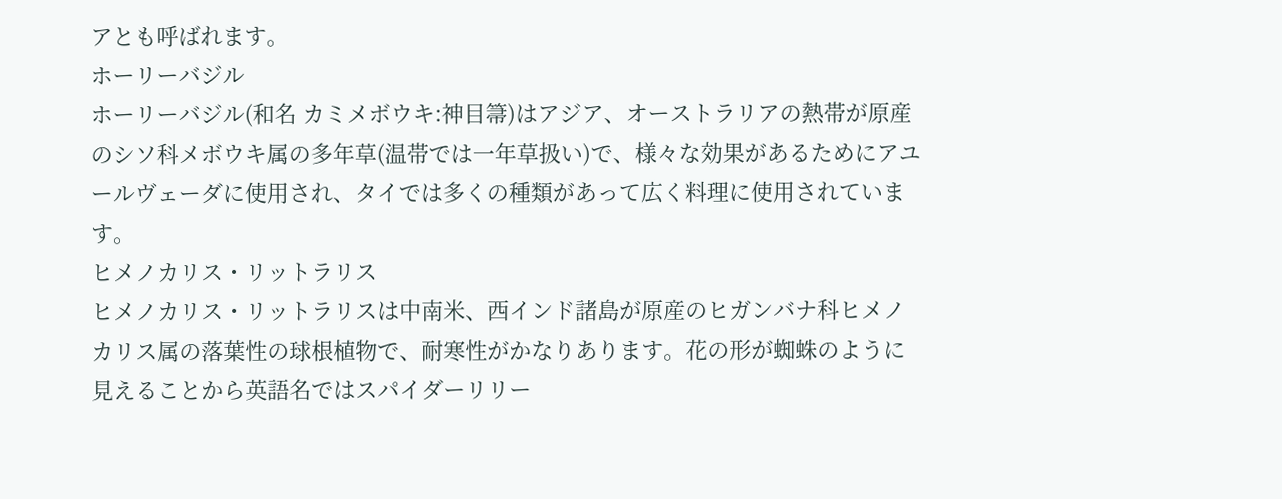アとも呼ばれます。
ホーリーバジル
ホーリーバジル(和名 カミメボウキ:神目箒)はアジア、オーストラリアの熱帯が原産のシソ科メボウキ属の多年草(温帯では一年草扱い)で、様々な効果があるためにアユールヴェーダに使用され、タイでは多くの種類があって広く料理に使用されています。
ヒメノカリス・リットラリス
ヒメノカリス・リットラリスは中南米、西インド諸島が原産のヒガンバナ科ヒメノカリス属の落葉性の球根植物で、耐寒性がかなりあります。花の形が蜘蛛のように見えることから英語名ではスパイダーリリー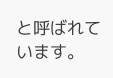と呼ばれています。